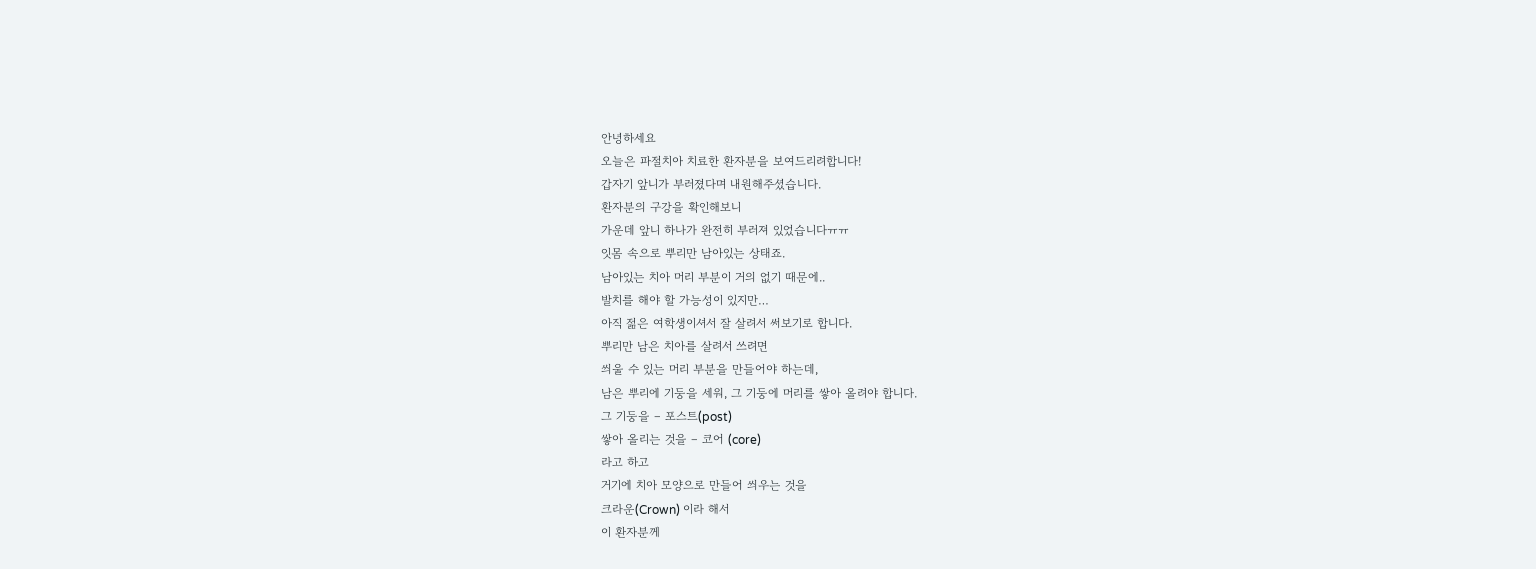안녕하세요
오늘은 파절치아 치료한 환자분을 보여드리려합니다!
갑자기 앞니가 부러졌다며 내원해주셨습니다.
환자분의 구강을 확인해보니
가운데 앞니 하나가 완전히 부러져 있었습니다ㅠㅠ
잇몸 속으로 뿌리만 남아있는 상태죠.
남아있는 치아 머리 부분이 거의 없기 때문에..
발치를 해야 할 가능성이 있지만…
아직 젊은 여학생이셔서 잘 살려서 써보기로 합니다.
뿌리만 남은 치아를 살려서 쓰려면
씌울 수 있는 머리 부분을 만들어야 하는데,
남은 뿌리에 기둥을 세워, 그 기둥에 머리를 쌓아 올려야 합니다.
그 기둥을 – 포스트(post)
쌓아 올리는 것을 – 코어 (core)
라고 하고
거기에 치아 모양으로 만들어 씌우는 것을
크라운(Crown) 이라 해서
이 환자분께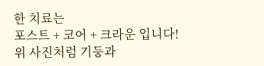한 치료는
포스트 + 코어 + 크라운 입니다!
위 사진처럼 기둥과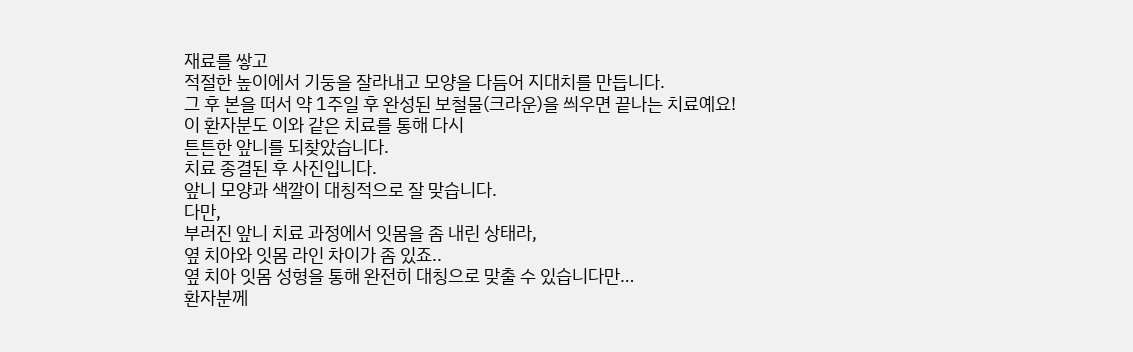재료를 쌓고
적절한 높이에서 기둥을 잘라내고 모양을 다듬어 지대치를 만듭니다.
그 후 본을 떠서 약 1주일 후 완성된 보철물(크라운)을 씌우면 끝나는 치료예요!
이 환자분도 이와 같은 치료를 통해 다시
튼튼한 앞니를 되찾았습니다.
치료 종결된 후 사진입니다.
앞니 모양과 색깔이 대칭적으로 잘 맞습니다.
다만,
부러진 앞니 치료 과정에서 잇몸을 좀 내린 상태라,
옆 치아와 잇몸 라인 차이가 좀 있죠..
옆 치아 잇몸 성형을 통해 완전히 대칭으로 맞출 수 있습니다만…
환자분께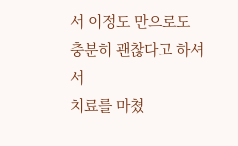서 이정도 만으로도 충분히 괜찮다고 하셔서
치료를 마쳤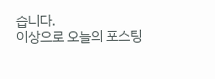습니다.
이상으로 오늘의 포스팅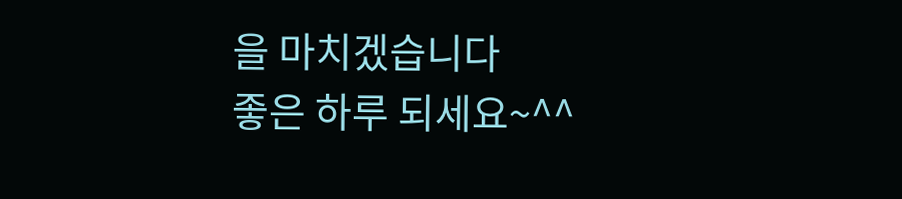을 마치겠습니다
좋은 하루 되세요~^^